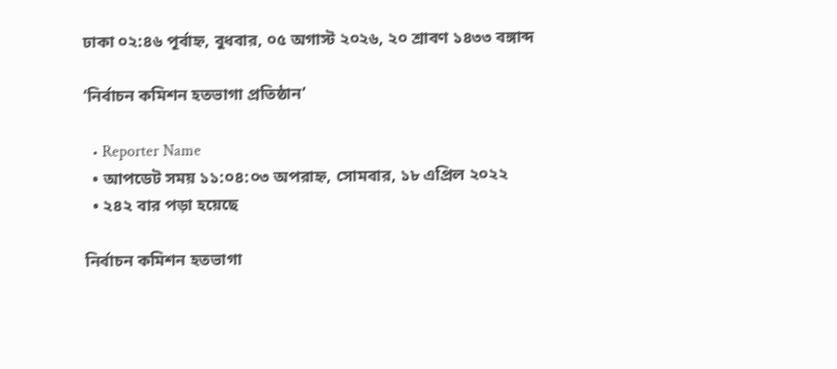ঢাকা ০২:৪৬ পূর্বাহ্ন, বুধবার, ০৫ অগাস্ট ২০২৬, ২০ শ্রাবণ ১৪৩৩ বঙ্গাব্দ

‘নির্বাচন কমিশন হতভাগা প্রতিষ্ঠান’

  • Reporter Name
  • আপডেট সময় ১১:০৪:০৩ অপরাহ্ন, সোমবার, ১৮ এপ্রিল ২০২২
  • ২৪২ বার পড়া হয়েছে

নির্বাচন কমিশন হতভাগা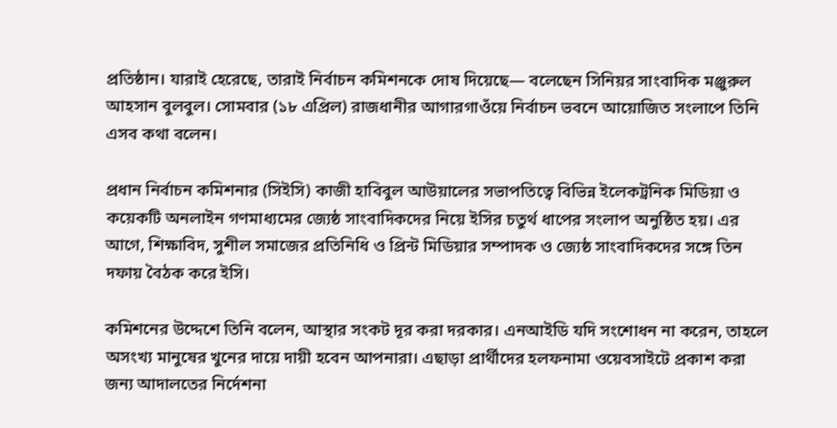প্রতিষ্ঠান। যারাই হেরেছে, তারাই নির্বাচন কমিশনকে দোষ দিয়েছে— বলেছেন সিনিয়র সাংবাদিক মঞ্জুরুল আহসান বুলবুল। সোমবার (১৮ এপ্রিল) রাজধানীর আগারগাওঁয়ে নির্বাচন ভবনে আয়োজিত সংলাপে তিনি এসব কথা বলেন।

প্রধান নির্বাচন কমিশনার (সিইসি) কাজী হাবিবুল আউয়ালের সভাপতিত্বে বিভিন্ন ইলেকট্রনিক মিডিয়া ও কয়েকটি অনলাইন গণমাধ্যমের জ্যেষ্ঠ সাংবাদিকদের নিয়ে ইসির চতুর্থ ধাপের সংলাপ অনুষ্ঠিত হয়। এর আগে, শিক্ষাবিদ, সুশীল সমাজের প্রতিনিধি ও প্রিন্ট মিডিয়ার সম্পাদক ও জ্যেষ্ঠ সাংবাদিকদের সঙ্গে তিন দফায় বৈঠক করে ইসি।

কমিশনের উদ্দেশে তিনি বলেন, আস্থার সংকট দূর করা দরকার। এনআইডি যদি সংশোধন না করেন, তাহলে অসংখ্য মানুষের খুনের দায়ে দায়ী হবেন আপনারা। এছাড়া প্রার্থীদের হলফনামা ওয়েবসাইটে প্রকাশ করা জন্য আদালতের নির্দেশনা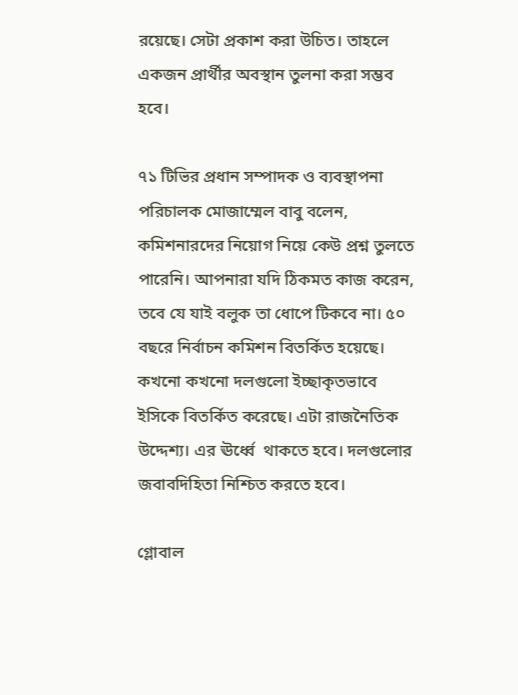রয়েছে। সেটা প্রকাশ করা উচিত। তাহলে একজন প্রার্থীর অবস্থান তুলনা করা সম্ভব হবে।

৭১ টিভির প্রধান সম্পাদক ও ব্যবস্থাপনা পরিচালক মোজাম্মেল বাবু বলেন, কমিশনারদের নিয়োগ নিয়ে কেউ প্রশ্ন তুলতে পারেনি। আপনারা যদি ঠিকমত কাজ করেন, তবে যে যাই বলুক তা ধোপে টিকবে না। ৫০ বছরে নির্বাচন কমিশন বিতর্কিত হয়েছে। কখনো কখনো দলগুলো ইচ্ছাকৃতভাবে ইসিকে বিতর্কিত করেছে। এটা রাজনৈতিক উদ্দেশ্য। এর ঊর্ধ্বে  থাকতে হবে। দলগুলোর জবাবদিহিতা নিশ্চিত করতে হবে।

গ্লোবাল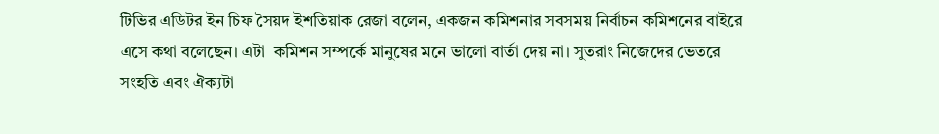টিভির এডিটর ইন চিফ সৈয়দ ইশতিয়াক রেজা বলেন, একজন কমিশনার সবসময় নির্বাচন কমিশনের বাইরে এসে কথা বলেছেন। এটা  কমিশন সম্পর্কে মানুষের মনে ভালো বার্তা দেয় না। সুতরাং নিজেদের ভেতরে সংহতি এবং ঐক্যটা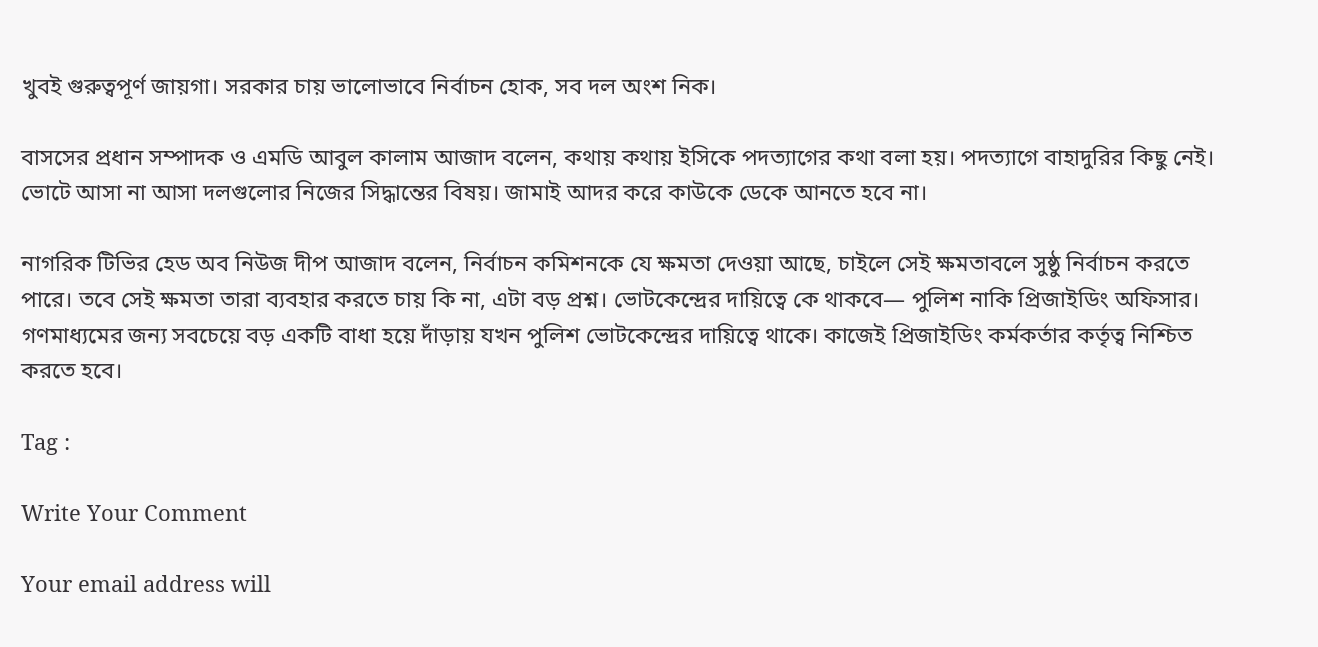খুবই গুরুত্বপূর্ণ জায়গা। সরকার চায় ভালোভাবে নির্বাচন হোক, সব দল অংশ নিক।

বাসসের প্রধান সম্পাদক ও এমডি আবুল কালাম আজাদ বলেন, কথায় কথায় ইসিকে পদত্যাগের কথা বলা হয়। পদত্যাগে বাহাদুরির কিছু নেই। ভোটে আসা না আসা দলগুলোর নিজের সিদ্ধান্তের বিষয়। জামাই আদর করে কাউকে ডেকে আনতে হবে না।

নাগরিক টিভির হেড অব নিউজ দীপ আজাদ বলেন, নির্বাচন কমিশনকে যে ক্ষমতা দেওয়া আছে, চাইলে সেই ক্ষমতাবলে সুষ্ঠু নির্বাচন করতে পারে। তবে সেই ক্ষমতা তারা ব্যবহার করতে চায় কি না, এটা বড় প্রশ্ন। ভোটকেন্দ্রের দায়িত্বে কে থাকবে— পুলিশ নাকি প্রিজাইডিং অফিসার। গণমাধ্যমের জন্য সবচেয়ে বড় একটি বাধা হয়ে দাঁড়ায় যখন পুলিশ ভোটকেন্দ্রের দায়িত্বে থাকে। কাজেই প্রিজাইডিং কর্মকর্তার কর্তৃত্ব নিশ্চিত করতে হবে।

Tag :

Write Your Comment

Your email address will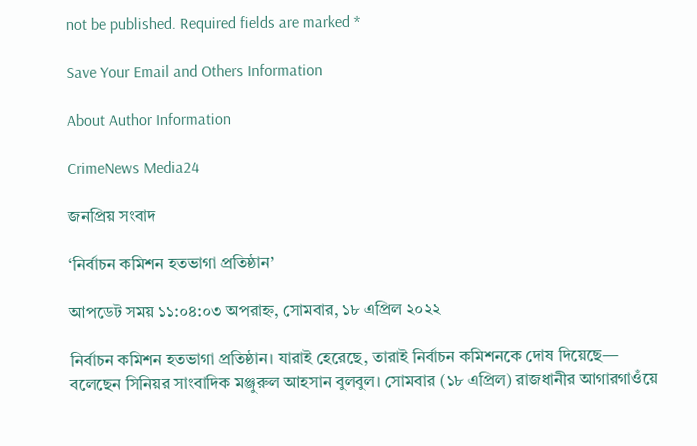not be published. Required fields are marked *

Save Your Email and Others Information

About Author Information

CrimeNews Media24

জনপ্রিয় সংবাদ

‘নির্বাচন কমিশন হতভাগা প্রতিষ্ঠান’

আপডেট সময় ১১:০৪:০৩ অপরাহ্ন, সোমবার, ১৮ এপ্রিল ২০২২

নির্বাচন কমিশন হতভাগা প্রতিষ্ঠান। যারাই হেরেছে, তারাই নির্বাচন কমিশনকে দোষ দিয়েছে— বলেছেন সিনিয়র সাংবাদিক মঞ্জুরুল আহসান বুলবুল। সোমবার (১৮ এপ্রিল) রাজধানীর আগারগাওঁয়ে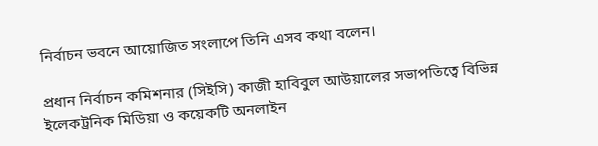নির্বাচন ভবনে আয়োজিত সংলাপে তিনি এসব কথা বলেন।

প্রধান নির্বাচন কমিশনার (সিইসি) কাজী হাবিবুল আউয়ালের সভাপতিত্বে বিভিন্ন ইলেকট্রনিক মিডিয়া ও কয়েকটি অনলাইন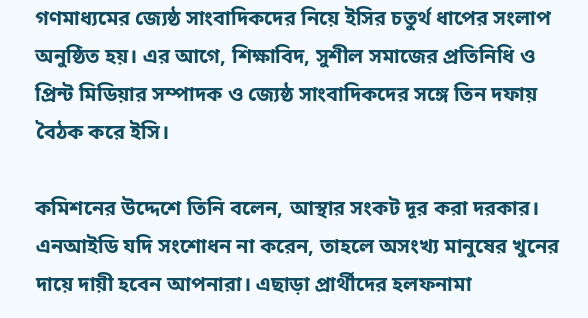গণমাধ্যমের জ্যেষ্ঠ সাংবাদিকদের নিয়ে ইসির চতুর্থ ধাপের সংলাপ অনুষ্ঠিত হয়। এর আগে, শিক্ষাবিদ, সুশীল সমাজের প্রতিনিধি ও প্রিন্ট মিডিয়ার সম্পাদক ও জ্যেষ্ঠ সাংবাদিকদের সঙ্গে তিন দফায় বৈঠক করে ইসি।

কমিশনের উদ্দেশে তিনি বলেন, আস্থার সংকট দূর করা দরকার। এনআইডি যদি সংশোধন না করেন, তাহলে অসংখ্য মানুষের খুনের দায়ে দায়ী হবেন আপনারা। এছাড়া প্রার্থীদের হলফনামা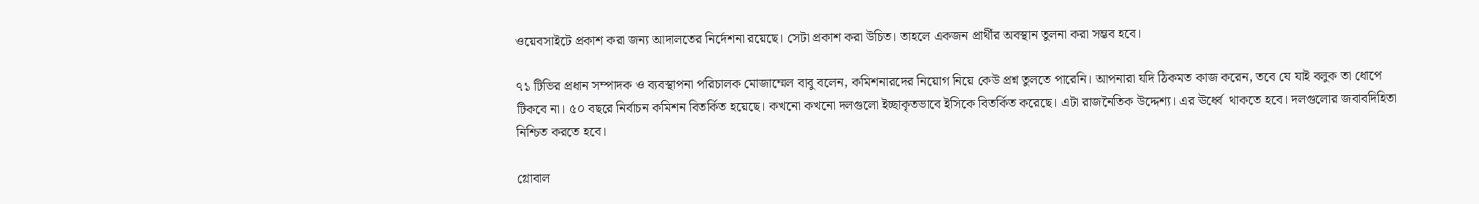ওয়েবসাইটে প্রকাশ করা জন্য আদালতের নির্দেশনা রয়েছে। সেটা প্রকাশ করা উচিত। তাহলে একজন প্রার্থীর অবস্থান তুলনা করা সম্ভব হবে।

৭১ টিভির প্রধান সম্পাদক ও ব্যবস্থাপনা পরিচালক মোজাম্মেল বাবু বলেন, কমিশনারদের নিয়োগ নিয়ে কেউ প্রশ্ন তুলতে পারেনি। আপনারা যদি ঠিকমত কাজ করেন, তবে যে যাই বলুক তা ধোপে টিকবে না। ৫০ বছরে নির্বাচন কমিশন বিতর্কিত হয়েছে। কখনো কখনো দলগুলো ইচ্ছাকৃতভাবে ইসিকে বিতর্কিত করেছে। এটা রাজনৈতিক উদ্দেশ্য। এর ঊর্ধ্বে  থাকতে হবে। দলগুলোর জবাবদিহিতা নিশ্চিত করতে হবে।

গ্লোবাল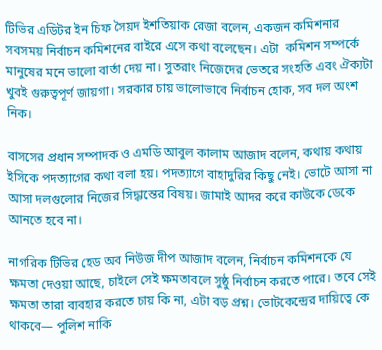টিভির এডিটর ইন চিফ সৈয়দ ইশতিয়াক রেজা বলেন, একজন কমিশনার সবসময় নির্বাচন কমিশনের বাইরে এসে কথা বলেছেন। এটা  কমিশন সম্পর্কে মানুষের মনে ভালো বার্তা দেয় না। সুতরাং নিজেদের ভেতরে সংহতি এবং ঐক্যটা খুবই গুরুত্বপূর্ণ জায়গা। সরকার চায় ভালোভাবে নির্বাচন হোক, সব দল অংশ নিক।

বাসসের প্রধান সম্পাদক ও এমডি আবুল কালাম আজাদ বলেন, কথায় কথায় ইসিকে পদত্যাগের কথা বলা হয়। পদত্যাগে বাহাদুরির কিছু নেই। ভোটে আসা না আসা দলগুলোর নিজের সিদ্ধান্তের বিষয়। জামাই আদর করে কাউকে ডেকে আনতে হবে না।

নাগরিক টিভির হেড অব নিউজ দীপ আজাদ বলেন, নির্বাচন কমিশনকে যে ক্ষমতা দেওয়া আছে, চাইলে সেই ক্ষমতাবলে সুষ্ঠু নির্বাচন করতে পারে। তবে সেই ক্ষমতা তারা ব্যবহার করতে চায় কি না, এটা বড় প্রশ্ন। ভোটকেন্দ্রের দায়িত্বে কে থাকবে— পুলিশ নাকি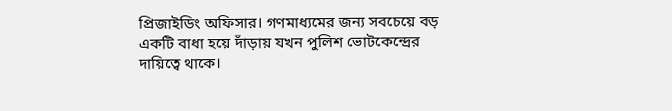প্রিজাইডিং অফিসার। গণমাধ্যমের জন্য সবচেয়ে বড় একটি বাধা হয়ে দাঁড়ায় যখন পুলিশ ভোটকেন্দ্রের দায়িত্বে থাকে।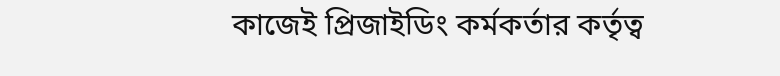কাজেই প্রিজাইডিং কর্মকর্তার কর্তৃত্ব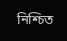নিশ্চিত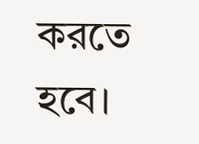করতে হবে।